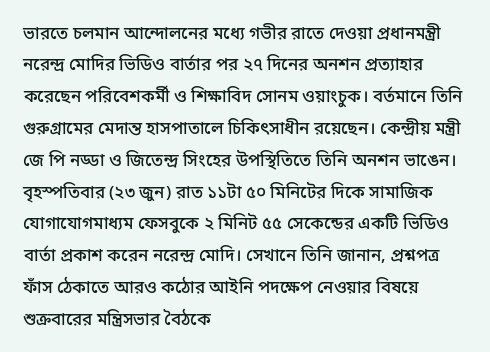ভারতে চলমান আন্দোলনের মধ্যে গভীর রাতে দেওয়া প্রধানমন্ত্রী নরেন্দ্র মোদির ভিডিও বার্তার পর ২৭ দিনের অনশন প্রত্যাহার করেছেন পরিবেশকর্মী ও শিক্ষাবিদ সোনম ওয়াংচুক। বর্তমানে তিনি গুরুগ্রামের মেদান্ত হাসপাতালে চিকিৎসাধীন রয়েছেন। কেন্দ্রীয় মন্ত্রী জে পি নড্ডা ও জিতেন্দ্র সিংহের উপস্থিতিতে তিনি অনশন ভাঙেন।
বৃহস্পতিবার (২৩ জুন) রাত ১১টা ৫০ মিনিটের দিকে সামাজিক যোগাযোগমাধ্যম ফেসবুকে ২ মিনিট ৫৫ সেকেন্ডের একটি ভিডিও বার্তা প্রকাশ করেন নরেন্দ্র মোদি। সেখানে তিনি জানান, প্রশ্নপত্র ফাঁস ঠেকাতে আরও কঠোর আইনি পদক্ষেপ নেওয়ার বিষয়ে শুক্রবারের মন্ত্রিসভার বৈঠকে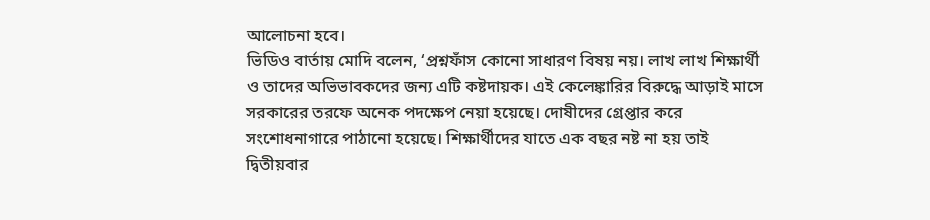আলোচনা হবে।
ভিডিও বার্তায় মোদি বলেন, ‘প্রশ্নফাঁস কোনো সাধারণ বিষয় নয়। লাখ লাখ শিক্ষার্থী ও তাদের অভিভাবকদের জন্য এটি কষ্টদায়ক। এই কেলেঙ্কারির বিরুদ্ধে আড়াই মাসে সরকারের তরফে অনেক পদক্ষেপ নেয়া হয়েছে। দোষীদের গ্রেপ্তার করে সংশোধনাগারে পাঠানো হয়েছে। শিক্ষার্থীদের যাতে এক বছর নষ্ট না হয় তাই দ্বিতীয়বার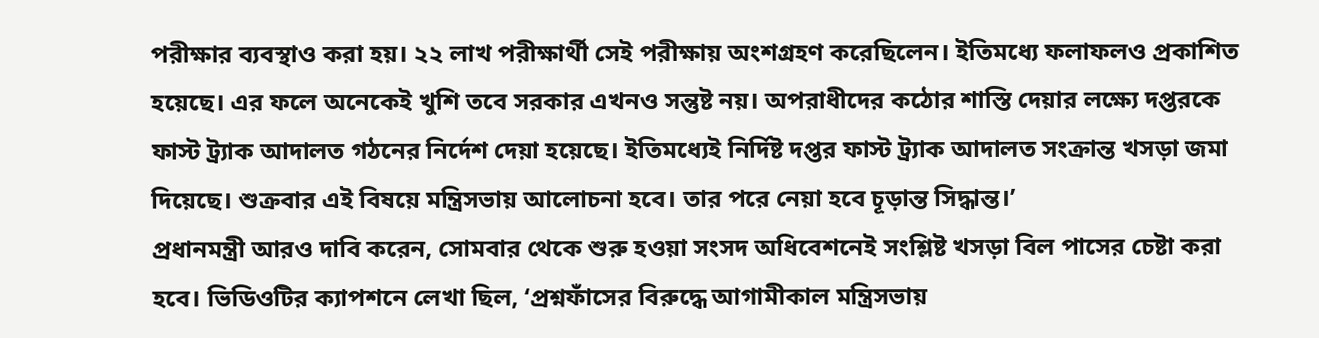পরীক্ষার ব্যবস্থাও করা হয়। ২২ লাখ পরীক্ষার্থী সেই পরীক্ষায় অংশগ্রহণ করেছিলেন। ইতিমধ্যে ফলাফলও প্রকাশিত হয়েছে। এর ফলে অনেকেই খুশি তবে সরকার এখনও সন্তুষ্ট নয়। অপরাধীদের কঠোর শাস্তি দেয়ার লক্ষ্যে দপ্তরকে ফাস্ট ট্র্যাক আদালত গঠনের নির্দেশ দেয়া হয়েছে। ইতিমধ্যেই নির্দিষ্ট দপ্তর ফাস্ট ট্র্যাক আদালত সংক্রান্ত খসড়া জমা দিয়েছে। শুক্রবার এই বিষয়ে মন্ত্রিসভায় আলোচনা হবে। তার পরে নেয়া হবে চূড়ান্ত সিদ্ধান্ত।’
প্রধানমন্ত্রী আরও দাবি করেন, সোমবার থেকে শুরু হওয়া সংসদ অধিবেশনেই সংশ্লিষ্ট খসড়া বিল পাসের চেষ্টা করা হবে। ভিডিওটির ক্যাপশনে লেখা ছিল, ‘প্রশ্নফাঁসের বিরুদ্ধে আগামীকাল মন্ত্রিসভায়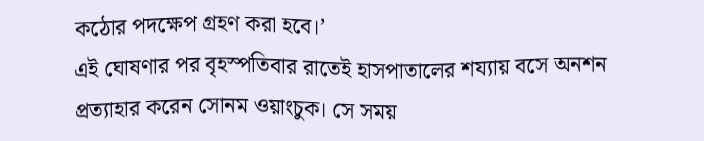কঠোর পদক্ষেপ গ্রহণ করা হবে।’
এই ঘোষণার পর বৃহস্পতিবার রাতেই হাসপাতালের শয্যায় বসে অনশন প্রত্যাহার করেন সোনম ওয়াংচুক। সে সময়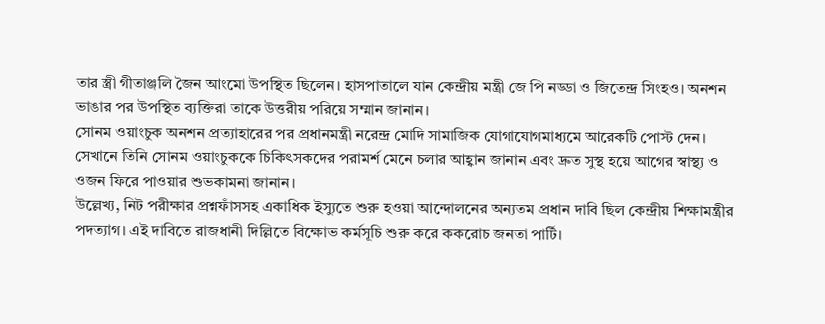তার স্ত্রী গীতাঞ্জলি জৈন আংমো উপস্থিত ছিলেন। হাসপাতালে যান কেন্দ্রীয় মন্ত্রী জে পি নড্ডা ও জিতেন্দ্র সিংহও। অনশন ভাঙার পর উপস্থিত ব্যক্তিরা তাকে উত্তরীয় পরিয়ে সম্মান জানান।
সোনম ওয়াংচুক অনশন প্রত্যাহারের পর প্রধানমন্ত্রী নরেন্দ্র মোদি সামাজিক যোগাযোগমাধ্যমে আরেকটি পোস্ট দেন। সেখানে তিনি সোনম ওয়াংচুককে চিকিৎসকদের পরামর্শ মেনে চলার আহ্বান জানান এবং দ্রুত সুস্থ হয়ে আগের স্বাস্থ্য ও ওজন ফিরে পাওয়ার শুভকামনা জানান।
উল্লেখ্য, নিট পরীক্ষার প্রশ্নফাঁসসহ একাধিক ইস্যুতে শুরু হওয়া আন্দোলনের অন্যতম প্রধান দাবি ছিল কেন্দ্রীয় শিক্ষামন্ত্রীর পদত্যাগ। এই দাবিতে রাজধানী দিল্লিতে বিক্ষোভ কর্মসূচি শুরু করে ককরোচ জনতা পার্টি।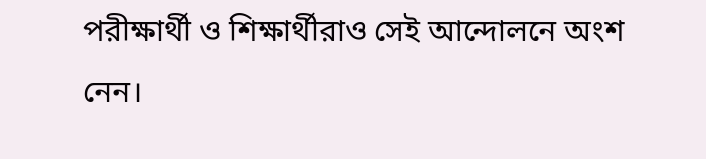পরীক্ষার্থী ও শিক্ষার্থীরাও সেই আন্দোলনে অংশ নেন।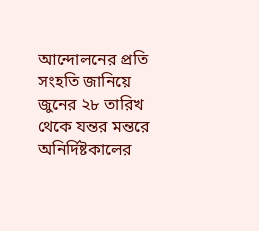আন্দোলনের প্রতি সংহতি জানিয়ে জুনের ২৮ তারিখ থেকে যন্তর মন্তরে অনির্দিষ্টকালের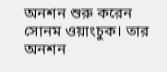অনশন শুরু করেন সোনম ওয়াংচুক। তার অনশন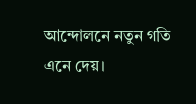আন্দোলনে নতুন গতি এনে দেয়।